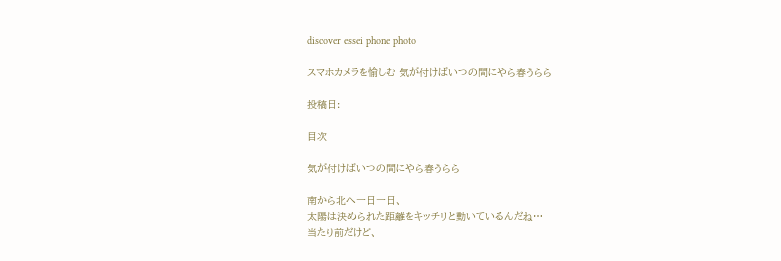discover essei phone photo

スマホカメラを愉しむ 気が付けばいつの間にやら春うらら

投稿日:

目次

気が付けばいつの間にやら春うらら

南から北へ一日一日、
太陽は決められた距離をキッチリと動いているんだね…
当たり前だけど、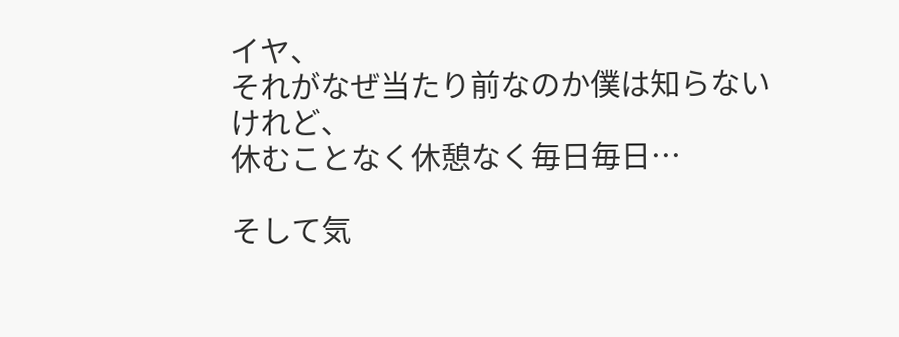イヤ、
それがなぜ当たり前なのか僕は知らないけれど、
休むことなく休憩なく毎日毎日…

そして気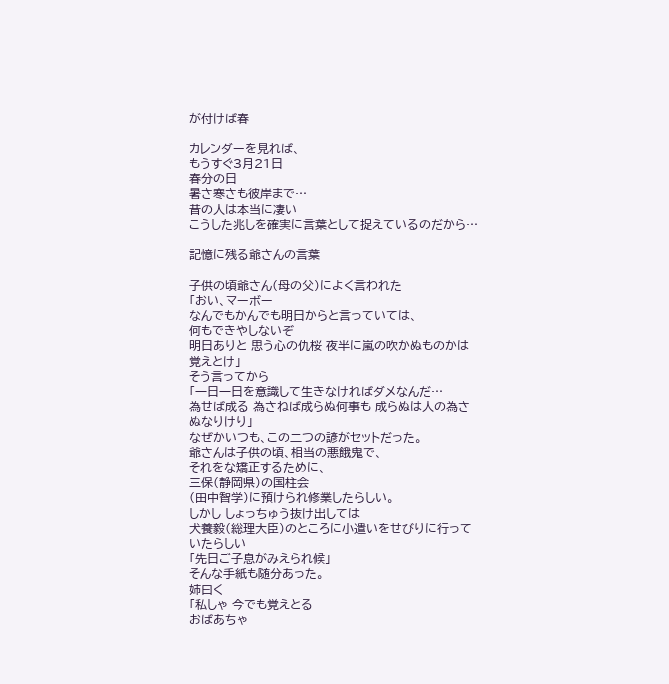が付けば春

カレンダーを見れば、
もうすぐ3月21日
春分の日
暑さ寒さも彼岸まで…
昔の人は本当に凄い
こうした兆しを確実に言葉として捉えているのだから…

記憶に残る爺さんの言葉

子供の頃爺さん(母の父)によく言われた
「おい、マーボー
なんでもかんでも明日からと言っていては、
何もできやしないぞ
明日ありと 思う心の仇桜 夜半に嵐の吹かぬものかは
覚えとけ」
そう言ってから
「一日一日を意識して生きなければダメなんだ…
為せば成る 為さねば成らぬ何事も 成らぬは人の為さぬなりけり」
なぜかいつも、この二つの諺がセットだった。
爺さんは子供の頃、相当の悪餓鬼で、
それをな矯正するために、
三保(静岡県)の国柱会
(田中智学)に預けられ修業したらしい。
しかし しょっちゅう抜け出しては
犬養毅(総理大臣)のところに小遣いをせびりに行っていたらしい
「先日ご子息がみえられ候」
そんな手紙も随分あった。
姉曰く
「私しゃ 今でも覚えとる
おばあちゃ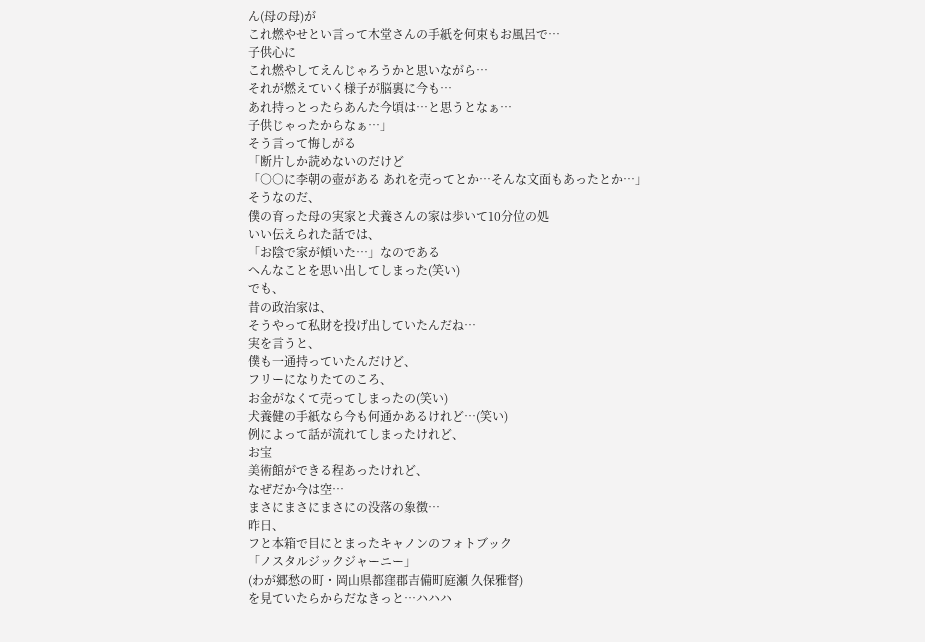ん(母の母)が
これ燃やせとい言って木堂さんの手紙を何束もお風呂で…
子供心に
これ燃やしてえんじゃろうかと思いながら…
それが燃えていく様子が脳裏に今も…
あれ持っとったらあんた今頃は…と思うとなぁ…
子供じゃったからなぁ…」
そう言って悔しがる
「断片しか読めないのだけど
「○○に李朝の壺がある あれを売ってとか…そんな文面もあったとか…」
そうなのだ、
僕の育った母の実家と犬養さんの家は歩いて10分位の処
いい伝えられた話では、
「お陰で家が傾いた…」なのである
へんなことを思い出してしまった(笑い)
でも、
昔の政治家は、
そうやって私財を投げ出していたんだね…
実を言うと、
僕も一通持っていたんだけど、
フリーになりたてのころ、
お金がなくて売ってしまったの(笑い)
犬養健の手紙なら今も何通かあるけれど…(笑い)
例によって話が流れてしまったけれど、
お宝
美術館ができる程あったけれど、
なぜだか今は空…
まさにまさにまさにの没落の象徴…
昨日、
フと本箱で目にとまったキャノンのフォトブック
「ノスタルジックジャーニー」
(わが郷愁の町・岡山県都窪郡吉備町庭瀬 久保雅督)
を見ていたらからだなきっと…ハハハ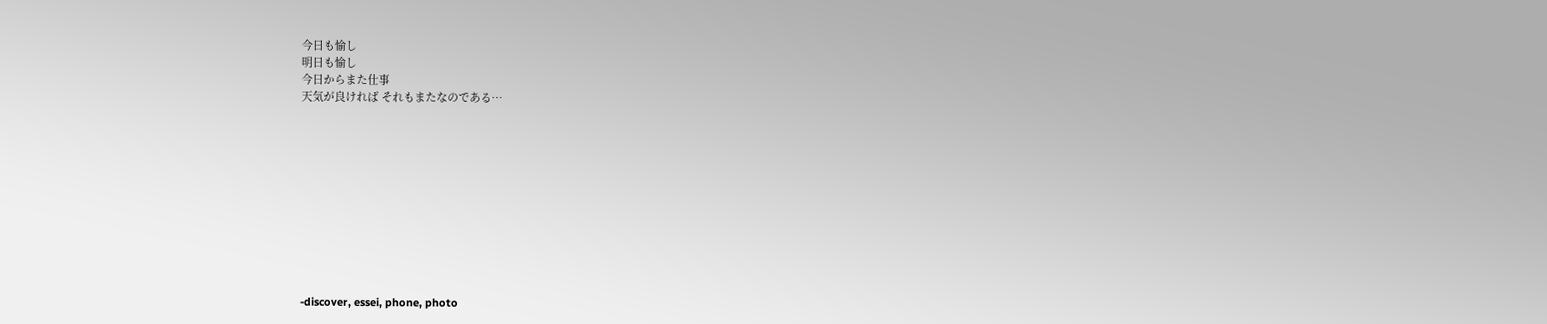今日も愉し
明日も愉し
今日からまた仕事
天気が良ければ それもまたなのである…











-discover, essei, phone, photo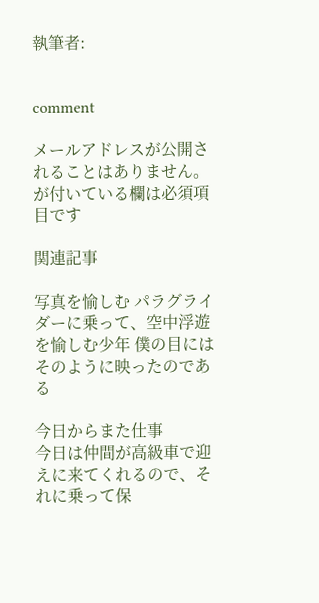執筆者:


comment

メールアドレスが公開されることはありません。 が付いている欄は必須項目です

関連記事

写真を愉しむ パラグライダーに乗って、空中浮遊を愉しむ少年 僕の目には そのように映ったのである

今日からまた仕事
今日は仲間が高級車で迎えに来てくれるので、それに乗って保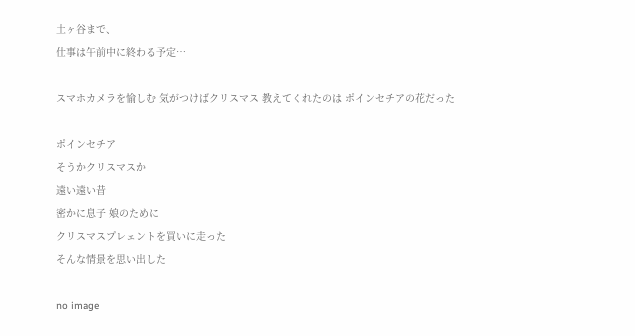土ヶ谷まで、
仕事は午前中に終わる予定…

スマホカメラを愉しむ 気がつけばクリスマス 教えてくれたのは ポインセチアの花だった

ポインセチア
そうかクリスマスか
遠い遠い昔
密かに息子 娘のために
クリスマスプレェントを買いに走った
そんな情景を思い出した

no image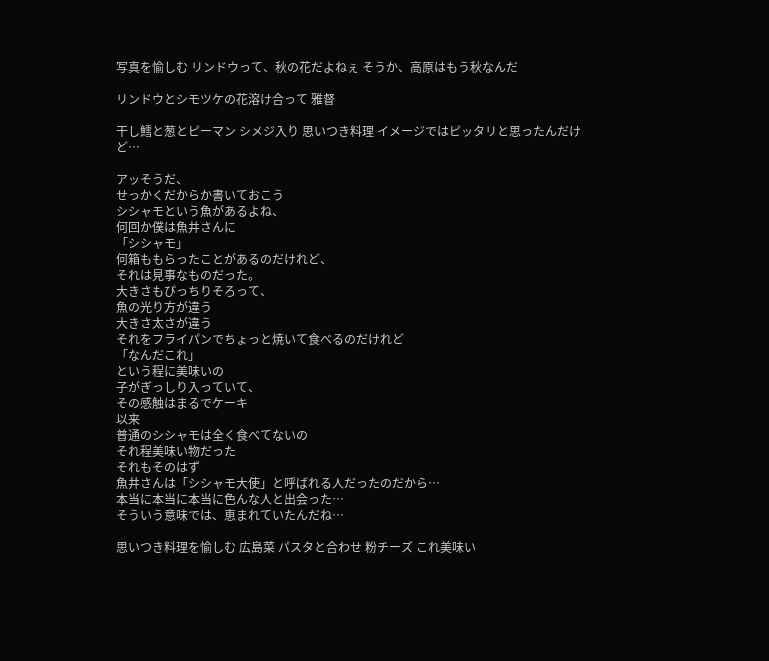写真を愉しむ リンドウって、秋の花だよねぇ そうか、高原はもう秋なんだ

リンドウとシモツケの花溶け合って 雅督

干し鱈と葱とピーマン シメジ入り 思いつき料理 イメージではピッタリと思ったんだけど…

アッそうだ、
せっかくだからか書いておこう
シシャモという魚があるよね、
何回か僕は魚井さんに
「シシャモ」
何箱ももらったことがあるのだけれど、
それは見事なものだった。
大きさもぴっちりそろって、
魚の光り方が違う
大きさ太さが違う
それをフライパンでちょっと焼いて食べるのだけれど
「なんだこれ」
という程に美味いの
子がぎっしり入っていて、
その感触はまるでケーキ
以来
普通のシシャモは全く食べてないの
それ程美味い物だった
それもそのはず
魚井さんは「シシャモ大使」と呼ばれる人だったのだから…
本当に本当に本当に色んな人と出会った…
そういう意味では、恵まれていたんだね…

思いつき料理を愉しむ 広島菜 パスタと合わせ 粉チーズ これ美味い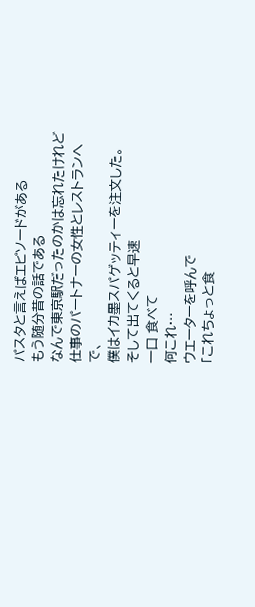パスタと言えばエピソードがある
もう随分昔の話である
なんで東京駅だったのかは忘れたけれど
仕事のパートナーの女性とレストランへ
で、
僕はイカ墨スパゲッティーを注文した。
そして出てくると早速
一口 食べて
何これ…
ウエーターを呼んで
「これちょっと食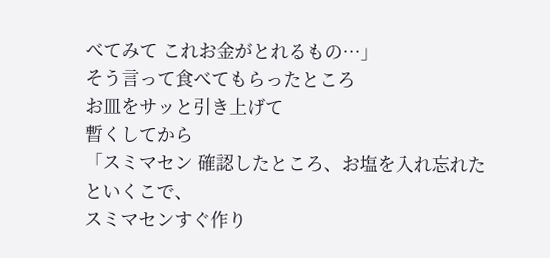べてみて これお金がとれるもの…」
そう言って食べてもらったところ
お皿をサッと引き上げて
暫くしてから
「スミマセン 確認したところ、お塩を入れ忘れたといくこで、
スミマセンすぐ作り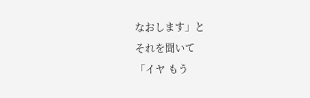なおします」と
それを聞いて
「イヤ もう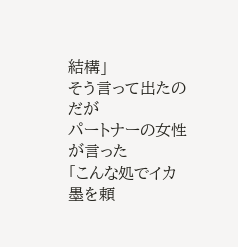結構」
そう言って出たのだが
パートナーの女性が言った
「こんな処でイカ墨を頼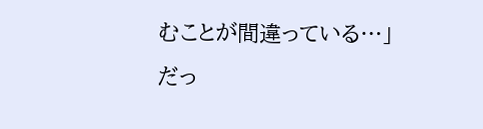むことが間違っている…」
だっ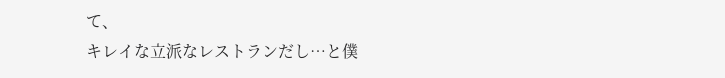て、
キレイな立派なレストランだし…と僕